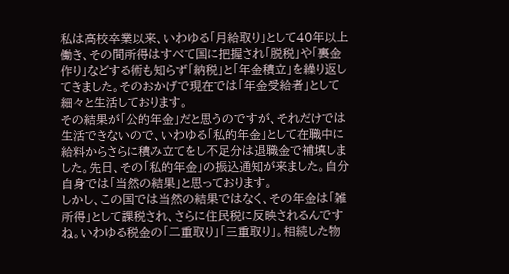私は高校卒業以来、いわゆる「月給取り」として40年以上働き、その間所得はすべて国に把握され「脱税」や「裏金作り」などする術も知らず「納税」と「年金積立」を繰り返してきました。そのおかげで現在では「年金受給者」として細々と生活しております。
その結果が「公的年金」だと思うのですが、それだけでは生活できないので、いわゆる「私的年金」として在職中に給料からさらに積み立てをし不足分は退職金で補填しました。先日、その「私的年金」の振込通知が来ました。自分自身では「当然の結果」と思っております。
しかし、この国では当然の結果ではなく、その年金は「雑所得」として課税され、さらに住民税に反映されるんですね。いわゆる税金の「二重取り」「三重取り」。相続した物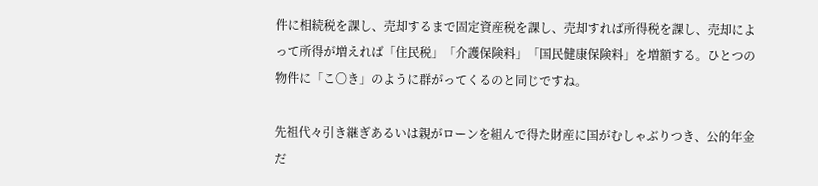件に相続税を課し、売却するまで固定資産税を課し、売却すれば所得税を課し、売却によって所得が増えれば「住民税」「介護保険料」「国民健康保険料」を増額する。ひとつの物件に「こ〇き」のように群がってくるのと同じですね。

先祖代々引き継ぎあるいは親がローンを組んで得た財産に国がむしゃぶりつき、公的年金だ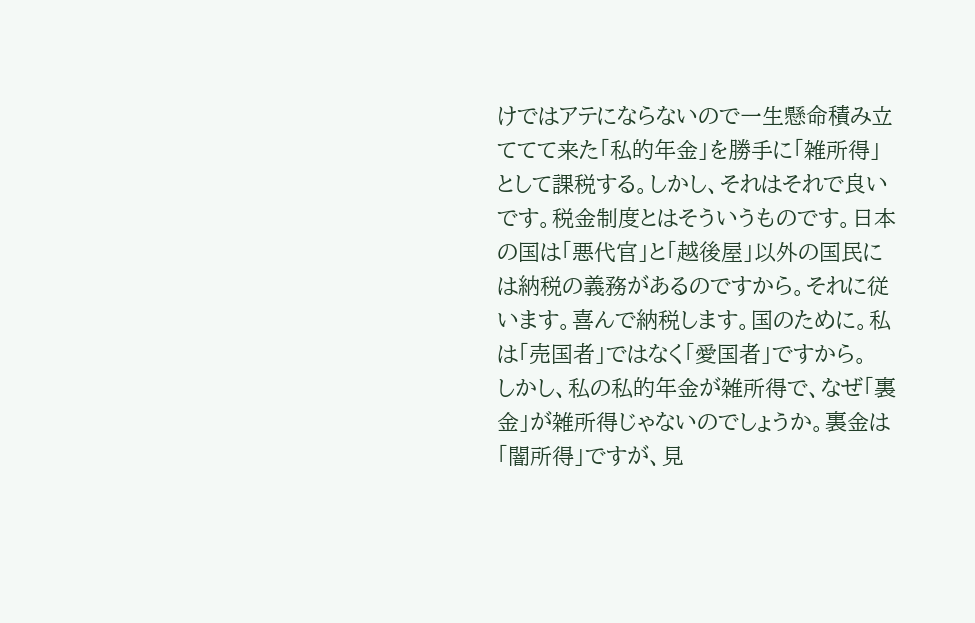けではアテにならないので一生懸命積み立ててて来た「私的年金」を勝手に「雑所得」として課税する。しかし、それはそれで良いです。税金制度とはそういうものです。日本の国は「悪代官」と「越後屋」以外の国民には納税の義務があるのですから。それに従います。喜んで納税します。国のために。私は「売国者」ではなく「愛国者」ですから。
しかし、私の私的年金が雑所得で、なぜ「裏金」が雑所得じゃないのでしょうか。裏金は「闇所得」ですが、見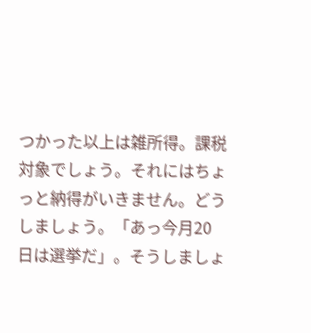つかった以上は雑所得。課税対象でしょう。それにはちょっと納得がいきません。どうしましょう。「あっ今月20日は選挙だ」。そうしましょ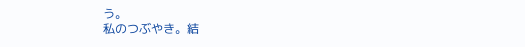う。
私のつぶやき。結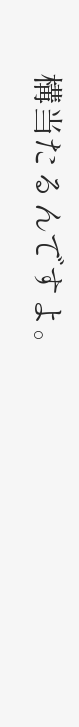構当たるんですよ。